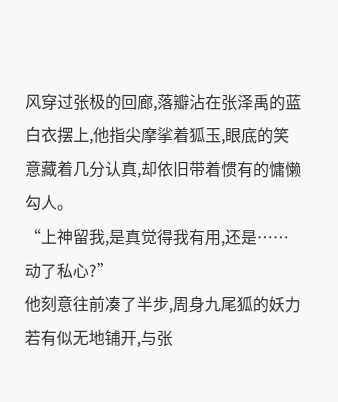风穿过张极的回廊,落瓣沾在张泽禹的蓝白衣摆上,他指尖摩挲着狐玉,眼底的笑意藏着几分认真,却依旧带着惯有的慵懒勾人。
“上神留我,是真觉得我有用,还是……动了私心?”
他刻意往前凑了半步,周身九尾狐的妖力若有似无地铺开,与张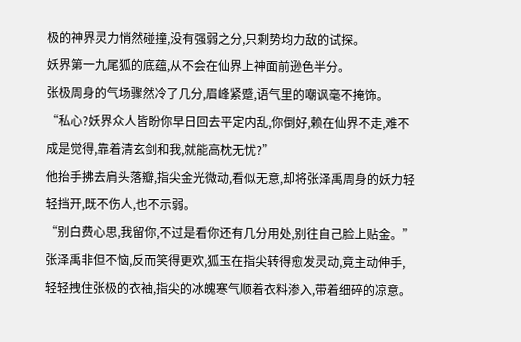极的神界灵力悄然碰撞,没有强弱之分,只剩势均力敌的试探。
妖界第一九尾狐的底蕴,从不会在仙界上神面前逊色半分。
张极周身的气场骤然冷了几分,眉峰紧蹙,语气里的嘲讽毫不掩饰。
“私心?妖界众人皆盼你早日回去平定内乱,你倒好,赖在仙界不走,难不成是觉得,靠着清玄剑和我,就能高枕无忧?”
他抬手拂去肩头落瓣,指尖金光微动,看似无意,却将张泽禹周身的妖力轻轻挡开,既不伤人,也不示弱。
“别白费心思,我留你,不过是看你还有几分用处,别往自己脸上贴金。”
张泽禹非但不恼,反而笑得更欢,狐玉在指尖转得愈发灵动,竟主动伸手,轻轻拽住张极的衣袖,指尖的冰魄寒气顺着衣料渗入,带着细碎的凉意。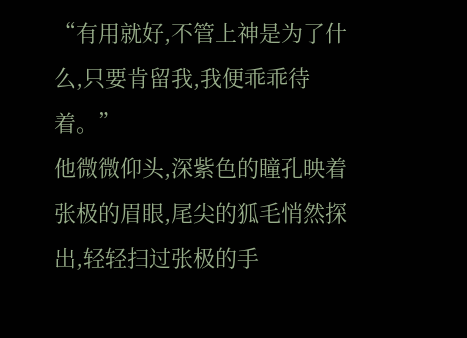“有用就好,不管上神是为了什么,只要肯留我,我便乖乖待着。”
他微微仰头,深紫色的瞳孔映着张极的眉眼,尾尖的狐毛悄然探出,轻轻扫过张极的手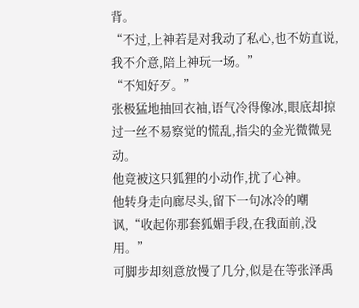背。
“不过,上神若是对我动了私心,也不妨直说,我不介意,陪上神玩一场。”
“不知好歹。”
张极猛地抽回衣袖,语气冷得像冰,眼底却掠过一丝不易察觉的慌乱,指尖的金光微微晃动。
他竟被这只狐狸的小动作,扰了心神。
他转身走向廊尽头,留下一句冰冷的嘲讽,“收起你那套狐媚手段,在我面前,没用。”
可脚步却刻意放慢了几分,似是在等张泽禹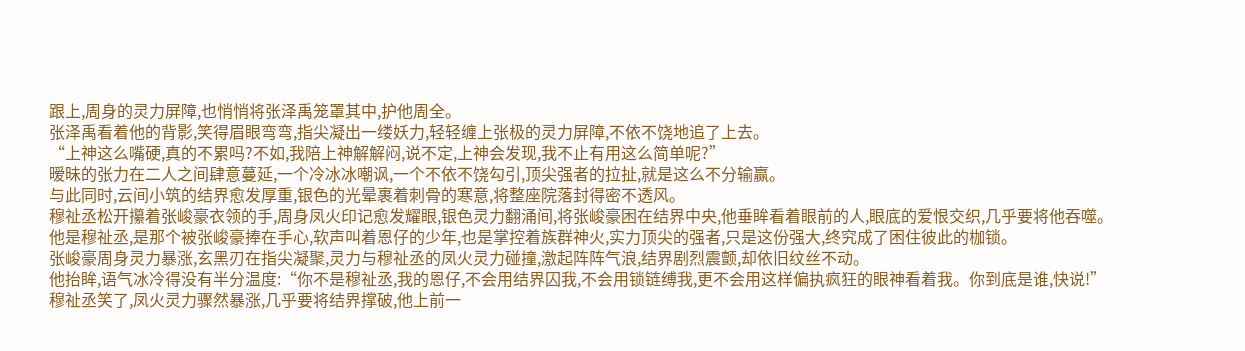跟上,周身的灵力屏障,也悄悄将张泽禹笼罩其中,护他周全。
张泽禹看着他的背影,笑得眉眼弯弯,指尖凝出一缕妖力,轻轻缠上张极的灵力屏障,不依不饶地追了上去。
“上神这么嘴硬,真的不累吗?不如,我陪上神解解闷,说不定,上神会发现,我不止有用这么简单呢?”
暧昧的张力在二人之间肆意蔓延,一个冷冰冰嘲讽,一个不依不饶勾引,顶尖强者的拉扯,就是这么不分输赢。
与此同时,云间小筑的结界愈发厚重,银色的光晕裹着刺骨的寒意,将整座院落封得密不透风。
穆祉丞松开攥着张峻豪衣领的手,周身凤火印记愈发耀眼,银色灵力翻涌间,将张峻豪困在结界中央,他垂眸看着眼前的人,眼底的爱恨交织,几乎要将他吞噬。
他是穆祉丞,是那个被张峻豪捧在手心,软声叫着恩仔的少年,也是掌控着族群神火,实力顶尖的强者,只是这份强大,终究成了困住彼此的枷锁。
张峻豪周身灵力暴涨,玄黑刃在指尖凝聚,灵力与穆祉丞的凤火灵力碰撞,激起阵阵气浪,结界剧烈震颤,却依旧纹丝不动。
他抬眸,语气冰冷得没有半分温度:“你不是穆祉丞,我的恩仔,不会用结界囚我,不会用锁链缚我,更不会用这样偏执疯狂的眼神看着我。你到底是谁,快说!”
穆祉丞笑了,凤火灵力骤然暴涨,几乎要将结界撑破,他上前一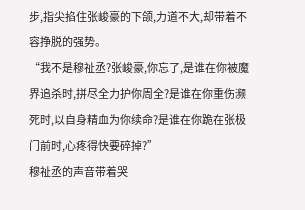步,指尖掐住张峻豪的下颌,力道不大,却带着不容挣脱的强势。
“我不是穆祉丞?张峻豪,你忘了,是谁在你被魔界追杀时,拼尽全力护你周全?是谁在你重伤濒死时,以自身精血为你续命?是谁在你跪在张极门前时,心疼得快要碎掉?”
穆祉丞的声音带着哭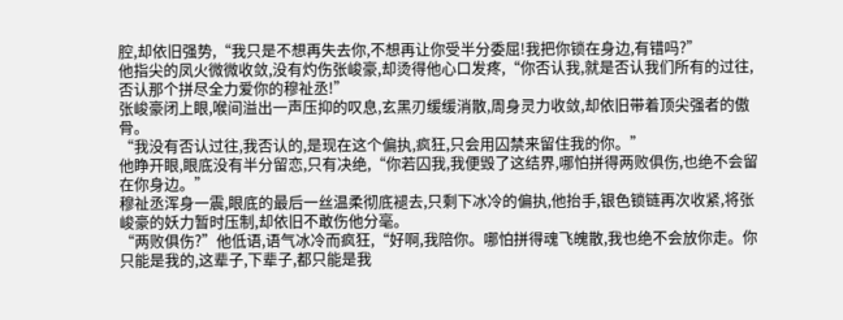腔,却依旧强势,“我只是不想再失去你,不想再让你受半分委屈!我把你锁在身边,有错吗?”
他指尖的凤火微微收敛,没有灼伤张峻豪,却烫得他心口发疼,“你否认我,就是否认我们所有的过往,否认那个拼尽全力爱你的穆祉丞!”
张峻豪闭上眼,喉间溢出一声压抑的叹息,玄黑刃缓缓消散,周身灵力收敛,却依旧带着顶尖强者的傲骨。
“我没有否认过往,我否认的,是现在这个偏执,疯狂,只会用囚禁来留住我的你。”
他睁开眼,眼底没有半分留恋,只有决绝,“你若囚我,我便毁了这结界,哪怕拼得两败俱伤,也绝不会留在你身边。”
穆祉丞浑身一震,眼底的最后一丝温柔彻底褪去,只剩下冰冷的偏执,他抬手,银色锁链再次收紧,将张峻豪的妖力暂时压制,却依旧不敢伤他分毫。
“两败俱伤?”他低语,语气冰冷而疯狂,“好啊,我陪你。哪怕拼得魂飞魄散,我也绝不会放你走。你只能是我的,这辈子,下辈子,都只能是我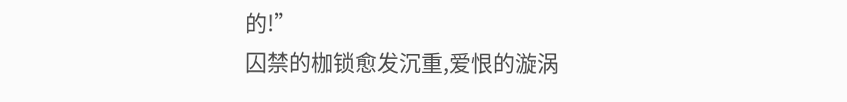的!”
囚禁的枷锁愈发沉重,爱恨的漩涡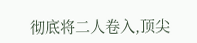彻底将二人卷入,顶尖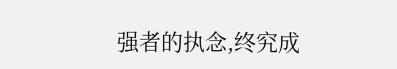强者的执念,终究成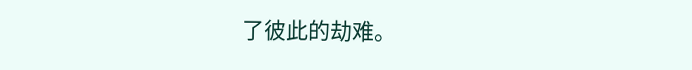了彼此的劫难。